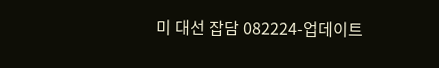미 대선 잡담 082224-업데이트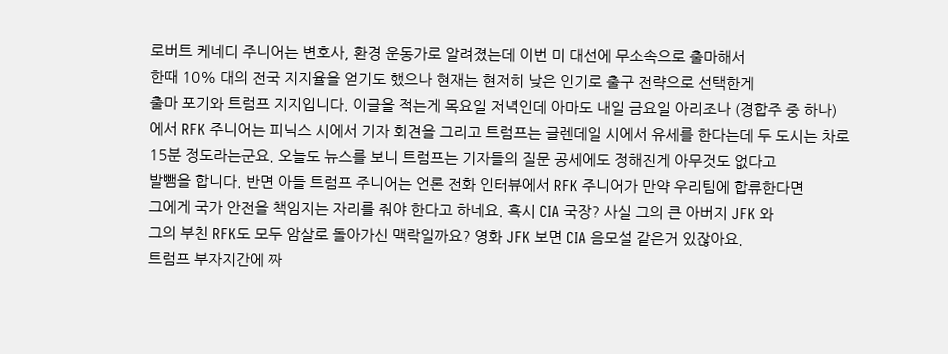로버트 케네디 주니어는 변호사, 환경 운동가로 알려졌는데 이번 미 대선에 무소속으로 출마해서
한때 10% 대의 전국 지지율을 얻기도 했으나 현재는 현저히 낮은 인기로 출구 전략으로 선택한게
출마 포기와 트럼프 지지입니다. 이글을 적는게 목요일 저녁인데 아마도 내일 금요일 아리조나 (경합주 중 하나)
에서 RFK 주니어는 피닉스 시에서 기자 회견을 그리고 트럼프는 글렌데일 시에서 유세를 한다는데 두 도시는 차로
15분 정도라는군요. 오늘도 뉴스를 보니 트럼프는 기자들의 질문 공세에도 정해진게 아무것도 없다고
발뺌을 합니다. 반면 아들 트럼프 주니어는 언론 전화 인터뷰에서 RFK 주니어가 만약 우리팀에 합류한다면
그에게 국가 안전을 책임지는 자리를 줘야 한다고 하네요. 혹시 CIA 국장? 사실 그의 큰 아버지 JFK 와
그의 부친 RFK도 모두 암살로 돌아가신 맥락일까요? 영화 JFK 보면 CIA 음모설 같은거 있잖아요.
트럼프 부자지간에 짜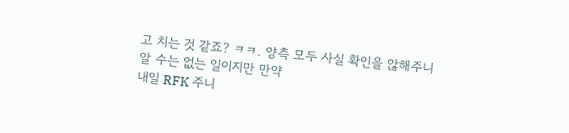고 치는 것 같죠? ㅋㅋ. 양측 모두 사실 확인을 않해주니 알 수는 없는 일이지만 만약
내일 RFK 주니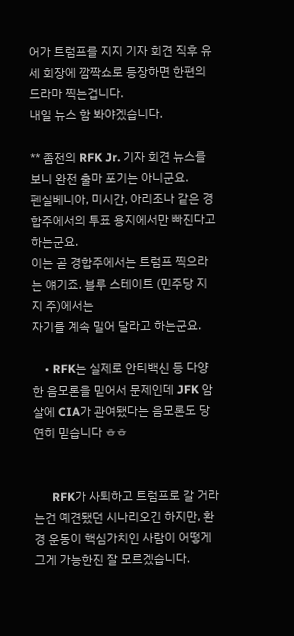어가 트럼프를 지지 기자 회견 직후 유세 회장에 깜짝쇼로 등장하면 한편의 드라마 찍는겁니다.
내일 뉴스 함 봐야겠습니다.

** 좀전의 RFK Jr. 기자 회견 뉴스를 보니 완전 출마 포기는 아니군요.
펜실베니아, 미시간, 아리조나 같은 경합주에서의 투표 용지에서만 빠진다고 하는군요.
이는 곧 경합주에서는 트럼프 찍으라는 얘기죠. 블루 스테이트 (민주당 지지 주)에서는
자기를 계속 밀어 달라고 하는군요.

    • RFK는 실제로 안티백신 등 다양한 음모론을 믿어서 문제인데 JFK 암살에 CIA가 관여됐다는 음모론도 당연히 믿습니다 ㅎㅎ


      RFK가 사퇴하고 트럼프로 갈 거라는건 예견됐던 시나리오긴 하지만, 환경 운동이 핵심가치인 사람이 어떻게 그게 가능한진 잘 모르겠습니다.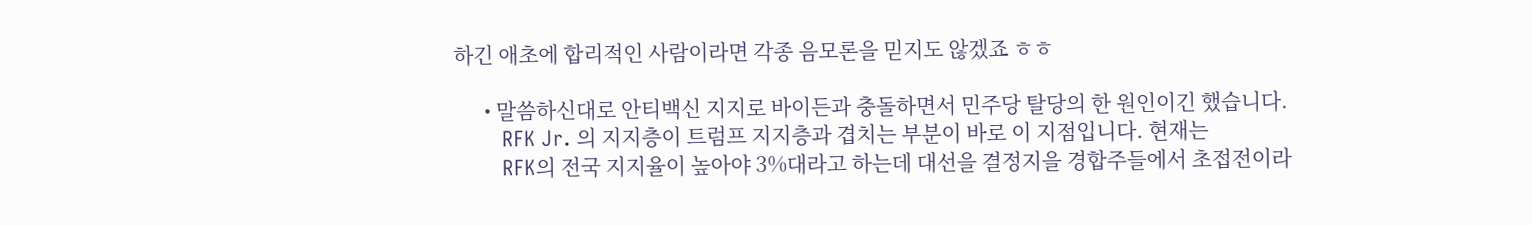하긴 애초에 합리적인 사람이라면 각종 음모론을 믿지도 않겠죠 ㅎㅎ

      • 말씀하신대로 안티백신 지지로 바이든과 충돌하면서 민주당 탈당의 한 원인이긴 했습니다.
        RFK Jr. 의 지지층이 트럼프 지지층과 겹치는 부분이 바로 이 지점입니다. 현재는
        RFK의 전국 지지율이 높아야 3%대라고 하는데 대선을 결정지을 경합주들에서 초접전이라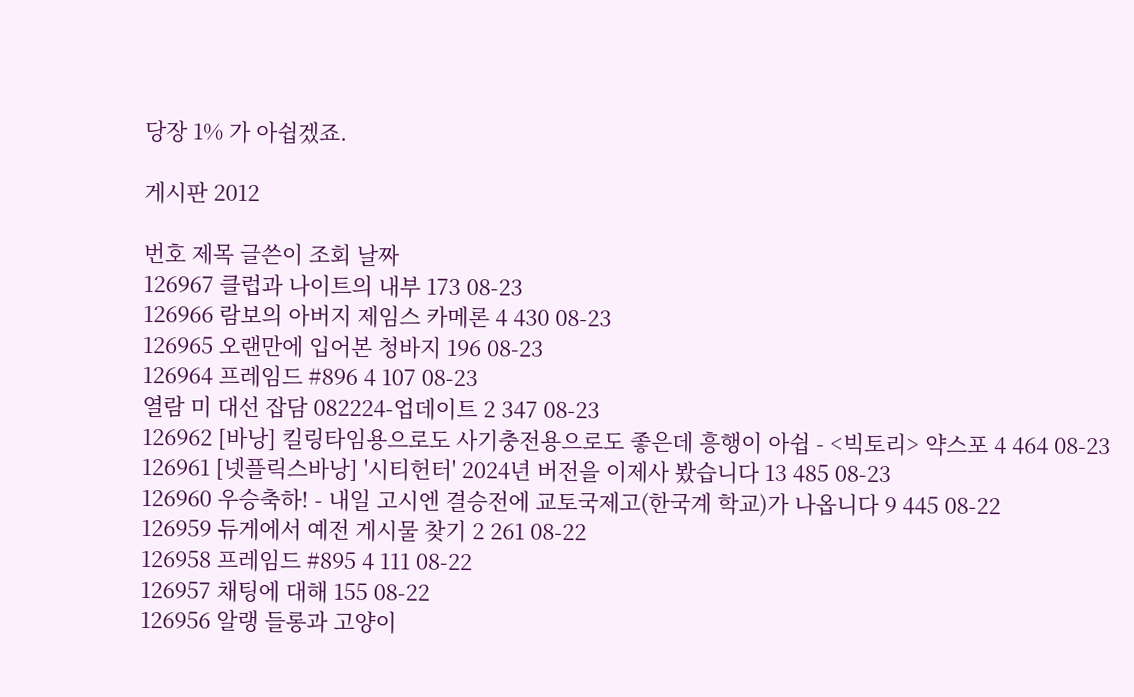당장 1% 가 아쉽겠죠.

게시판 2012

번호 제목 글쓴이 조회 날짜
126967 클럽과 나이트의 내부 173 08-23
126966 람보의 아버지 제임스 카메론 4 430 08-23
126965 오랜만에 입어본 청바지 196 08-23
126964 프레임드 #896 4 107 08-23
열람 미 대선 잡담 082224-업데이트 2 347 08-23
126962 [바낭] 킬링타임용으로도 사기충전용으로도 좋은데 흥행이 아쉽 - <빅토리> 약스포 4 464 08-23
126961 [넷플릭스바낭] '시티헌터' 2024년 버전을 이제사 봤습니다 13 485 08-23
126960 우승축하! - 내일 고시엔 결승전에 교토국제고(한국계 학교)가 나옵니다 9 445 08-22
126959 듀게에서 예전 게시물 찾기 2 261 08-22
126958 프레임드 #895 4 111 08-22
126957 채팅에 대해 155 08-22
126956 알랭 들롱과 고양이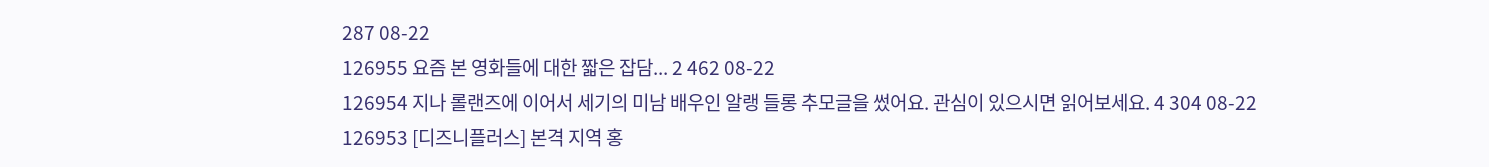287 08-22
126955 요즘 본 영화들에 대한 짧은 잡담... 2 462 08-22
126954 지나 롤랜즈에 이어서 세기의 미남 배우인 알랭 들롱 추모글을 썼어요. 관심이 있으시면 읽어보세요. 4 304 08-22
126953 [디즈니플러스] 본격 지역 홍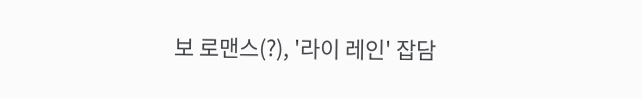보 로맨스(?), '라이 레인' 잡담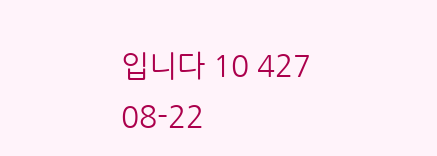입니다 10 427 08-22